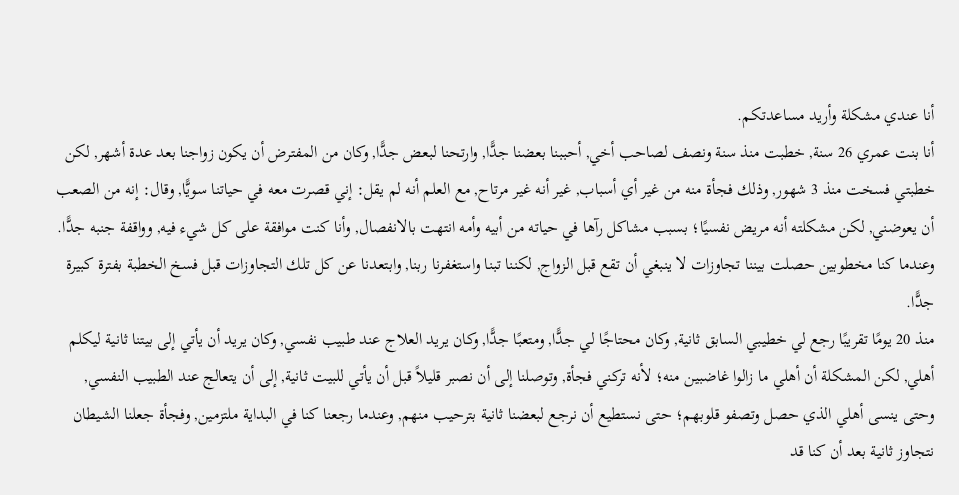أنا عندي مشكلة وأريد مساعدتكم.
أنا بنت عمري 26 سنة, خطبت منذ سنة ونصف لصاحب أخي, أحببنا بعضنا جدًّا, وارتحنا لبعض جدًّا, وكان من المفترض أن يكون زواجنا بعد عدة أشهر, لكن خطبتي فسخت منذ 3 شهور, وذلك فجأة منه من غير أي أسباب, غير أنه غير مرتاح, مع العلم أنه لم يقل: إني قصرت معه في حياتنا سويًّا, وقال: إنه من الصعب أن يعوضني, لكن مشكلته أنه مريض نفسيًا؛ بسبب مشاكل رآها في حياته من أبيه وأمه انتهت بالانفصال, وأنا كنت موافقة على كل شيء فيه, وواقفة جنبه جدًّا.
وعندما كنا مخطوبين حصلت بيننا تجاوزات لا ينبغي أن تقع قبل الزواج, لكننا تبنا واستغفرنا ربنا, وابتعدنا عن كل تلك التجاوزات قبل فسخ الخطبة بفترة كبيرة جدًّا.
منذ 20 يومًا تقريبًا رجع لي خطيبي السابق ثانية, وكان محتاجًا لي جدًّا, ومتعبًا جدًّا, وكان يريد العلاج عند طبيب نفسي, وكان يريد أن يأتي إلى بيتنا ثانية ليكلم أهلي, لكن المشكلة أن أهلي ما زالوا غاضبين منه؛ لأنه تركني فجأة, وتوصلنا إلى أن نصبر قليلاً قبل أن يأتي للبيت ثانية, إلى أن يتعالج عند الطبيب النفسي, وحتى ينسى أهلي الذي حصل وتصفو قلوبهم؛ حتى نستطيع أن نرجع لبعضنا ثانية بترحيب منهم, وعندما رجعنا كنا في البداية ملتزمين, وفجأة جعلنا الشيطان نتجاوز ثانية بعد أن كنا قد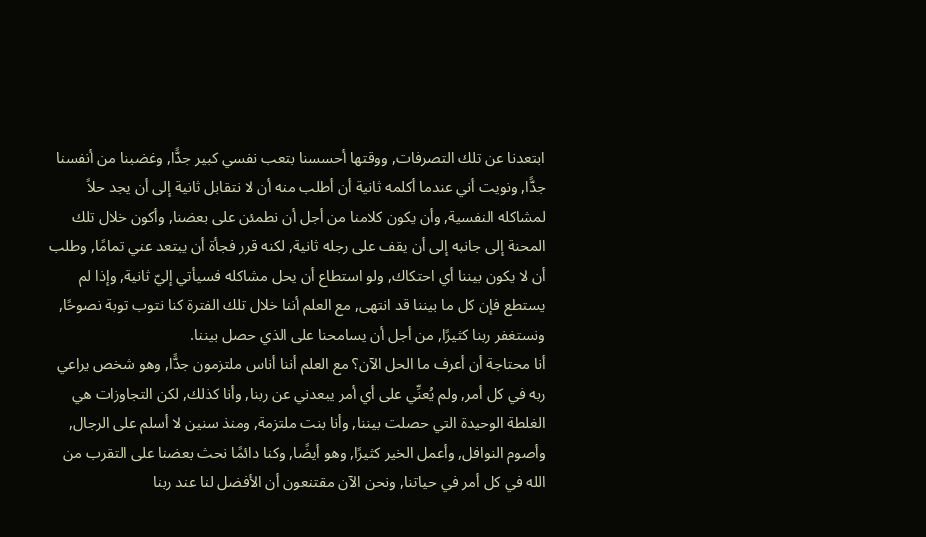ابتعدنا عن تلك التصرفات, ووقتها أحسسنا بتعب نفسي كبير جدًّا, وغضبنا من أنفسنا جدًّا, ونويت أني عندما أكلمه ثانية أن أطلب منه أن لا نتقابل ثانية إلى أن يجد حلاً لمشاكله النفسية, وأن يكون كلامنا من أجل أن نطمئن على بعضنا, وأكون خلال تلك المحنة إلى جانبه إلى أن يقف على رجله ثانية, لكنه قرر فجأة أن يبتعد عني تمامًا, وطلب أن لا يكون بيننا أي احتكاك, ولو استطاع أن يحل مشاكله فسيأتي إليّ ثانية, وإذا لم يستطع فإن كل ما بيننا قد انتهى, مع العلم أننا خلال تلك الفترة كنا نتوب توبة نصوحًا, ونستغفر ربنا كثيرًا, من أجل أن يسامحنا على الذي حصل بيننا.
أنا محتاجة أن أعرف ما الحل الآن؟ مع العلم أننا أناس ملتزمون جدًّا, وهو شخص يراعي ربه في كل أمر, ولم يُعنِّي على أي أمر يبعدني عن ربنا, وأنا كذلك, لكن التجاوزات هي الغلطة الوحيدة التي حصلت بيننا, وأنا بنت ملتزمة, ومنذ سنين لا أسلم على الرجال, وأصوم النوافل, وأعمل الخير كثيرًا, وهو أيضًا, وكنا دائمًا نحث بعضنا على التقرب من الله في كل أمر في حياتنا, ونحن الآن مقتنعون أن الأفضل لنا عند ربنا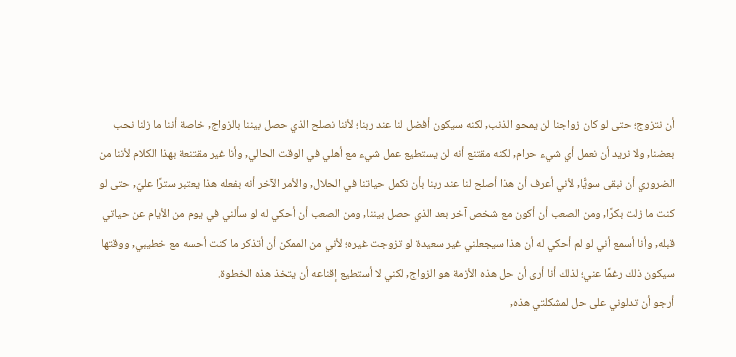أن نتزوج؛ حتى لو كان زواجنا لن يمحو الذنب, لكنه سيكون أفضل لنا عند ربنا؛ لأننا نصلح الذي حصل بيننا بالزواج, خاصة أننا ما زلنا نحب بعضنا, ولا نريد أن نعمل أي شيء حرام, لكنه مقتنع أنه لن يستطيع عمل شيء مع أهلي في الوقت الحالي, وأنا غير مقتنعة بهذا الكلام لأننا من الضروري أن نبقى سويًّا, لأني أعرف أن هذا أصلح لنا عند ربنا بأن نكمل حياتنا في الحلال, والأمر الآخر أنه بفعله هذا يعتبر سترًا عليّ, حتى لو كنت ما زلت بكرًا, ومن الصعب أن أكون مع شخص آخر بعد الذي حصل بيننا, ومن الصعب أن أحكي له لو سألني في يوم من الأيام عن حياتي قبله, وأنا أسمع أني لو لم أحكي له أن هذا سيجعلني غير سعيدة لو تزوجت غيره؛ لأني من الممكن أن أتذكر ما كنت أحسه مع خطيبي, ووقتها سيكون ذلك رغمًا عني؛ لذلك أنا أرى أن حل هذه الأزمة هو الزواج, لكني لا أستطيع إقناعه أن يتخذ هذه الخطوة.
أرجو أن تدلوني على حل لمشكلتي هذه,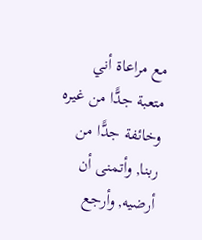مع مراعاة أني متعبة جدًّا من غيره وخائفة جدًّا من ربنا, وأتمنى أن أرضيه, وأرجع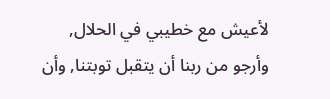لأعيش مع خطيبي في الحلال, وأرجو من ربنا أن يتقبل توبتنا, وأن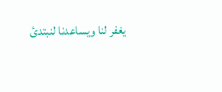يغفر لنا ويساعدنا لنبتدئ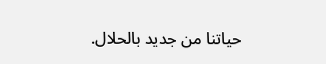حياتنا من جديد بالحلال.